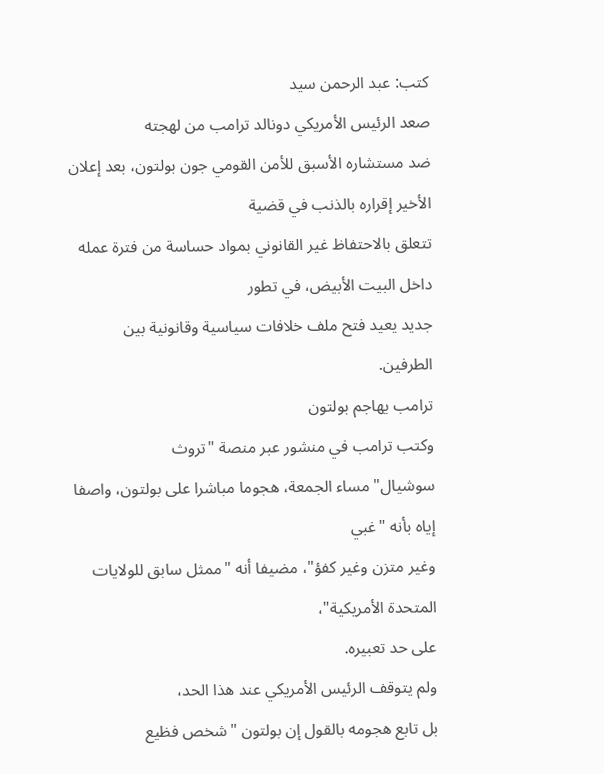كتب: عبد الرحمن سيد
صعد الرئيس الأمريكي دونالد ترامب من لهجته
ضد مستشاره الأسبق للأمن القومي جون بولتون، بعد إعلان الأخير إقراره بالذنب في قضية
تتعلق بالاحتفاظ غير القانوني بمواد حساسة من فترة عمله داخل البيت الأبيض، في تطور
جديد يعيد فتح ملف خلافات سياسية وقانونية بين الطرفين.
ترامب يهاجم بولتون
وكتب ترامب في منشور عبر منصة "تروث
سوشيال" مساء الجمعة، هجوما مباشرا على بولتون، واصفا إياه بأنه "غبي
وغير متزن وغير كفؤ"، مضيفا أنه "ممثل سابق للولايات المتحدة الأمريكية"،
على حد تعبيره.
ولم يتوقف الرئيس الأمريكي عند هذا الحد،
بل تابع هجومه بالقول إن بولتون "شخص فظيع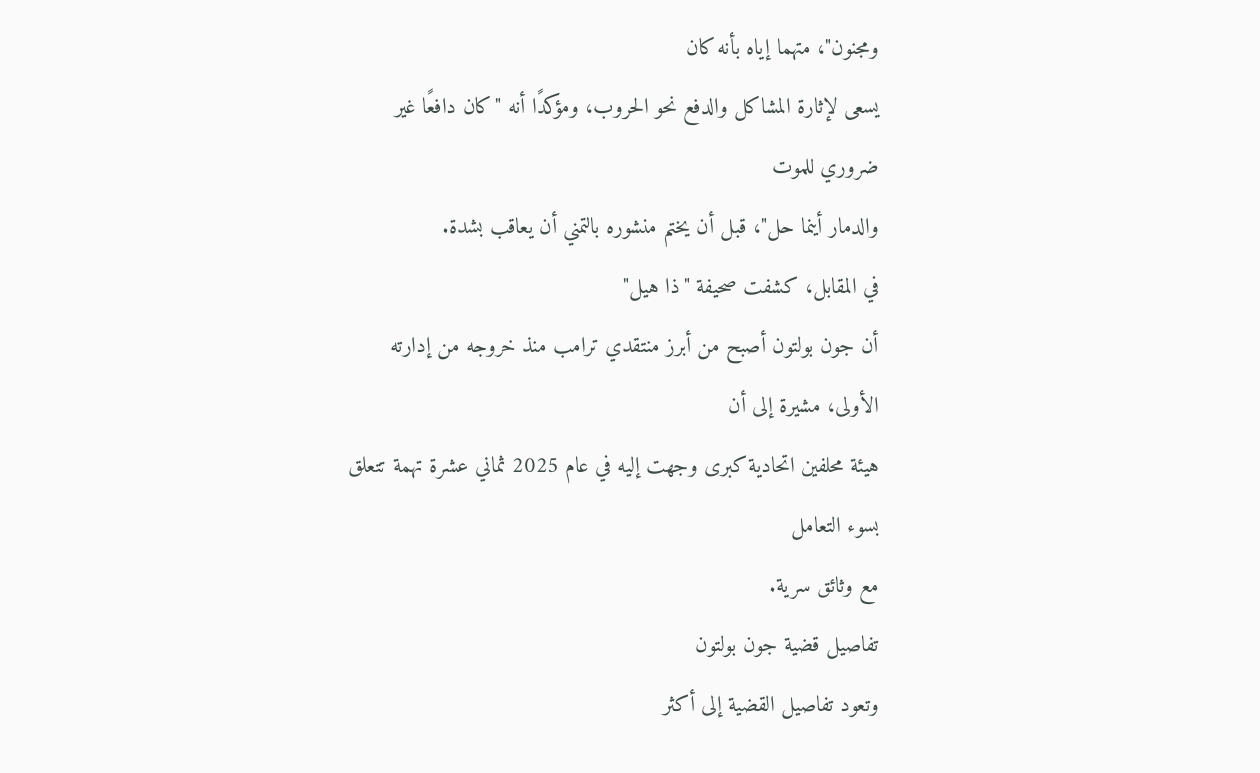ومجنون"، متهما إياه بأنه كان
يسعى لإثارة المشاكل والدفع نحو الحروب، ومؤكدًا أنه "كان دافعًا غير ضروري للموت
والدمار أينما حل"، قبل أن يختم منشوره بالتمني أن يعاقب بشدة.
في المقابل، كشفت صحيفة "ذا هيل"
أن جون بولتون أصبح من أبرز منتقدي ترامب منذ خروجه من إدارته الأولى، مشيرة إلى أن
هيئة محلفين اتحادية كبرى وجهت إليه في عام 2025 ثماني عشرة تهمة تتعلق بسوء التعامل
مع وثائق سرية.
تفاصيل قضية جون بولتون
وتعود تفاصيل القضية إلى أكثر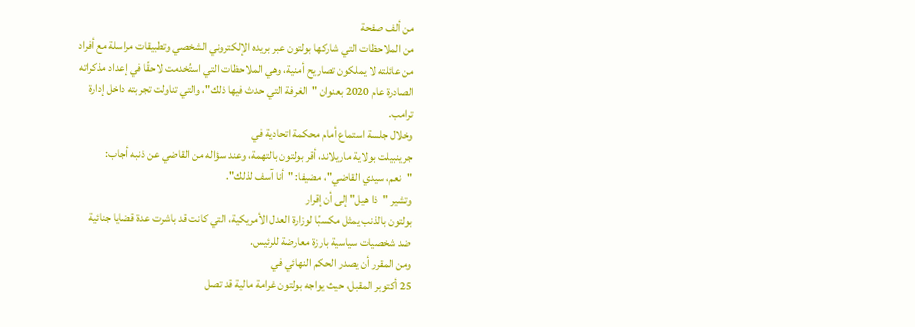من ألف صفحة
من الملاحظات التي شاركها بولتون عبر بريده الإلكتروني الشخصي وتطبيقات مراسلة مع أفراد
من عائلته لا يملكون تصاريح أمنية، وهي الملاحظات التي استُخدمت لاحقًا في إعداد مذكراته
الصادرة عام 2020 بعنوان "الغرفة التي حدث فيها ذلك"، والتي تناولت تجربته داخل إدارة
ترامب.
وخلال جلسة استماع أمام محكمة اتحادية في
جرينبيلت بولاية ماريلاند، أقر بولتون بالتهمة، وعند سؤاله من القاضي عن ذنبه أجاب:
"نعم، سيدي القاضي"، مضيفا: "أنا آسف لذلك".
وتشير "ذا هيل" إلى أن إقرار
بولتون بالذنب يمثل مكسبًا لوزارة العدل الأمريكية، التي كانت قد باشرت عدة قضايا جنائية
ضد شخصيات سياسية بارزة معارضة للرئيس.
ومن المقرر أن يصدر الحكم النهائي في
25 أكتوبر المقبل، حيث يواجه بولتون غرامة مالية قد تصل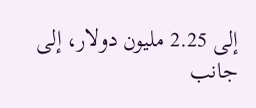إلى 2.25 مليون دولار، إلى
جانب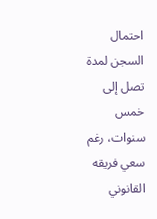احتمال السجن لمدة تصل إلى خمس سنوات، رغم سعي فريقه القانوني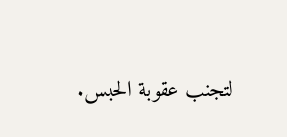لتجنب عقوبة الحبس.